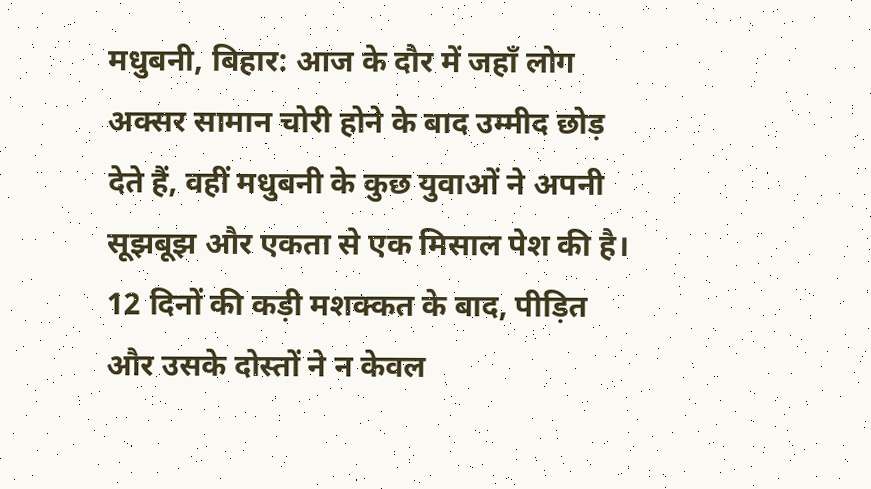मधुबनी, बिहार: आज के दौर में जहाँ लोग अक्सर सामान चोरी होने के बाद उम्मीद छोड़ देते हैं, वहीं मधुबनी के कुछ युवाओं ने अपनी सूझबूझ और एकता से एक मिसाल पेश की है। 12 दिनों की कड़ी मशक्कत के बाद, पीड़ित और उसके दोस्तों ने न केवल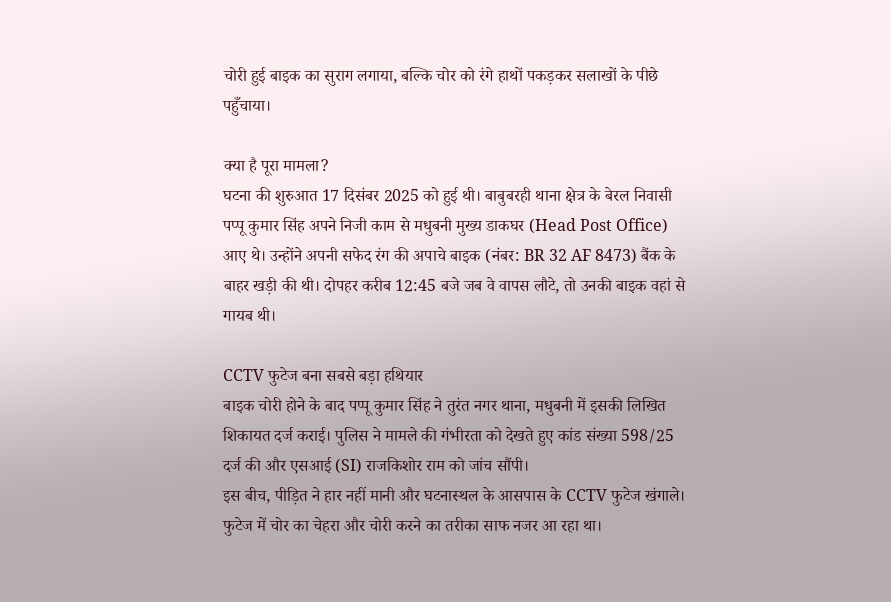चोरी हुई बाइक का सुराग लगाया, बल्कि चोर को रंगे हाथों पकड़कर सलाखों के पीछे पहुँचाया।

क्या है पूरा मामला?
घटना की शुरुआत 17 दिसंबर 2025 को हुई थी। बाबुबरही थाना क्षेत्र के बेरल निवासी पप्पू कुमार सिंह अपने निजी काम से मधुबनी मुख्य डाकघर (Head Post Office) आए थे। उन्होंने अपनी सफेद रंग की अपाचे बाइक (नंबर: BR 32 AF 8473) बैंक के बाहर खड़ी की थी। दोपहर करीब 12:45 बजे जब वे वापस लौटे, तो उनकी बाइक वहां से गायब थी।

CCTV फुटेज बना सबसे बड़ा हथियार
बाइक चोरी होने के बाद पप्पू कुमार सिंह ने तुरंत नगर थाना, मधुबनी में इसकी लिखित शिकायत दर्ज कराई। पुलिस ने मामले की गंभीरता को देखते हुए कांड संख्या 598/25 दर्ज की और एसआई (SI) राजकिशोर राम को जांच सौंपी।
इस बीच, पीड़ित ने हार नहीं मानी और घटनास्थल के आसपास के CCTV फुटेज खंगाले। फुटेज में चोर का चेहरा और चोरी करने का तरीका साफ नजर आ रहा था।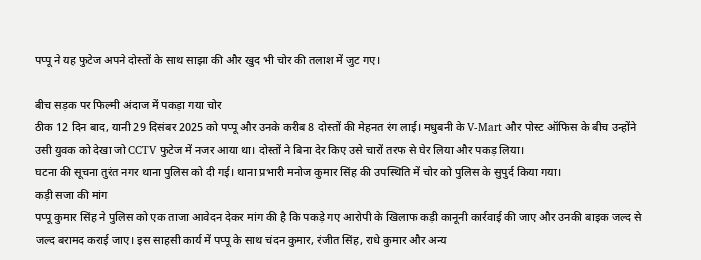पप्पू ने यह फुटेज अपने दोस्तों के साथ साझा की और खुद भी चोर की तलाश में जुट गए।

बीच सड़क पर फिल्मी अंदाज में पकड़ा गया चोर
ठीक 12 दिन बाद, यानी 29 दिसंबर 2025 को पप्पू और उनके करीब 8 दोस्तों की मेहनत रंग लाई। मधुबनी के V-Mart और पोस्ट ऑफिस के बीच उन्होंने उसी युवक को देखा जो CCTV फुटेज में नजर आया था। दोस्तों ने बिना देर किए उसे चारों तरफ से घेर लिया और पकड़ लिया।
घटना की सूचना तुरंत नगर थाना पुलिस को दी गई। थाना प्रभारी मनोज कुमार सिंह की उपस्थिति में चोर को पुलिस के सुपुर्द किया गया।
कड़ी सजा की मांग
पप्पू कुमार सिंह ने पुलिस को एक ताजा आवेदन देकर मांग की है कि पकड़े गए आरोपी के खिलाफ कड़ी कानूनी कार्रवाई की जाए और उनकी बाइक जल्द से जल्द बरामद कराई जाए। इस साहसी कार्य में पप्पू के साथ चंदन कुमार, रंजीत सिंह, राधे कुमार और अन्य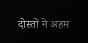दोस्तों ने अहम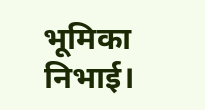भूमिका निभाई।